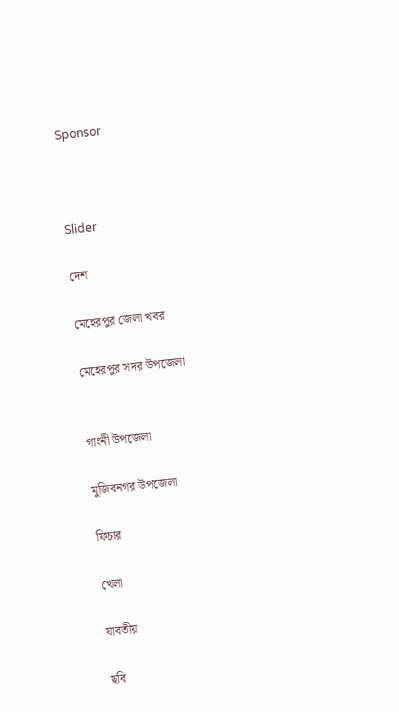Sponsor



Slider

দেশ

মেহেরপুর জেলা খবর

মেহেরপুর সদর উপজেলা


গাংনী উপজেলা

মুজিবনগর উপজেলা

ফিচার

খেলা

যাবতীয়

ছবি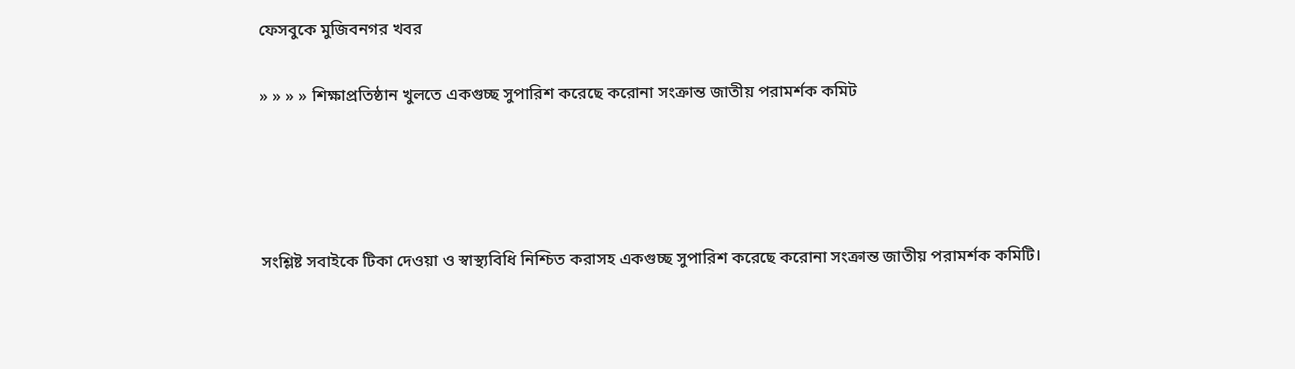ফেসবুকে মুজিবনগর খবর

» » » » শিক্ষাপ্রতিষ্ঠান খুলতে একগুচ্ছ সুপারিশ করেছে করোনা সংক্রান্ত জাতীয় পরামর্শক কমিট




সংশ্লিষ্ট সবাইকে টিকা দেওয়া ও স্বাস্থ্যবিধি নিশ্চিত করাসহ একগুচ্ছ সুপারিশ করেছে করোনা সংক্রান্ত জাতীয় পরামর্শক কমিটি।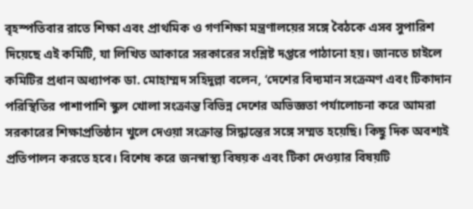বৃহস্পতিবার রাতে শিক্ষা এবং প্রাথমিক ও গণশিক্ষা মন্ত্রণালয়ের সঙ্গে বৈঠকে এসব সুপারিশ দিয়েছে এই কমিটি, যা লিখিত আকারে সরকারের সংশ্লিষ্ট দপ্তরে পাঠানো হয়। জানতে চাইলে কমিটির প্রধান অধ্যাপক ডা. মোহাম্মদ সহিদুল্লা বলেন, ‘দেশের বিদ্যমান সংক্রমণ এবং টিকাদান পরিস্থিতির পাশাপাশি স্কুল খোলা সংক্রান্ত বিভিন্ন দেশের অভিজ্ঞতা পর্যালোচনা করে আমরা সরকারের শিক্ষাপ্রতিষ্ঠান খুলে দেওয়া সংক্রান্ত সিদ্ধান্তের সঙ্গে সম্মত হয়েছি। কিছু দিক অবশ্যই প্রতিপালন করতে হবে। বিশেষ করে জনস্বাস্থ্য বিষয়ক এবং টিকা দেওয়ার বিষয়টি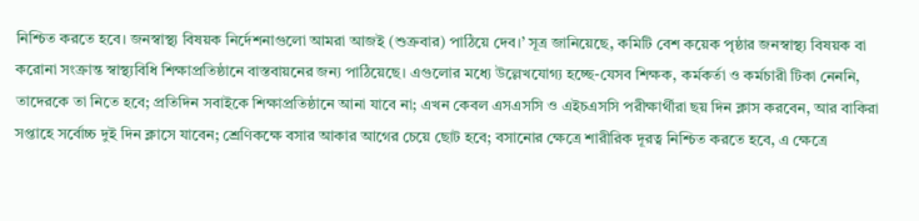নিশ্চিত করতে হবে। জনস্বাস্থ্য বিষয়ক নির্দেশনাগুলো আমরা আজই (শুক্রবার) পাঠিয়ে দেব।’ সূত্র জানিয়েছে, কমিটি বেশ কয়েক পৃষ্ঠার জনস্বাস্থ্য বিষয়ক বা করোনা সংক্রান্ত স্বাস্থ্যবিধি শিক্ষাপ্রতিষ্ঠানে বাস্তবায়নের জন্য পাঠিয়েছে। এগুলোর মধ্যে উল্লেখযোগ্য হচ্ছে-যেসব শিক্ষক, কর্মকর্তা ও কর্মচারী টিকা নেননি, তাদেরকে তা নিতে হবে; প্রতিদিন সবাইকে শিক্ষাপ্রতিষ্ঠানে আনা যাবে না; এখন কেবল এসএসসি ও এইচএসসি পরীক্ষার্থীরা ছয় দিন ক্লাস করবেন, আর বাকিরা সপ্তাহে সর্বোচ্চ দুই দিন ক্লাসে যাবেন; শ্রেণিকক্ষে বসার আকার আগের চেয়ে ছোট হবে; বসানোর ক্ষেত্রে শারীরিক দূরত্ব নিশ্চিত করতে হবে, এ ক্ষেত্রে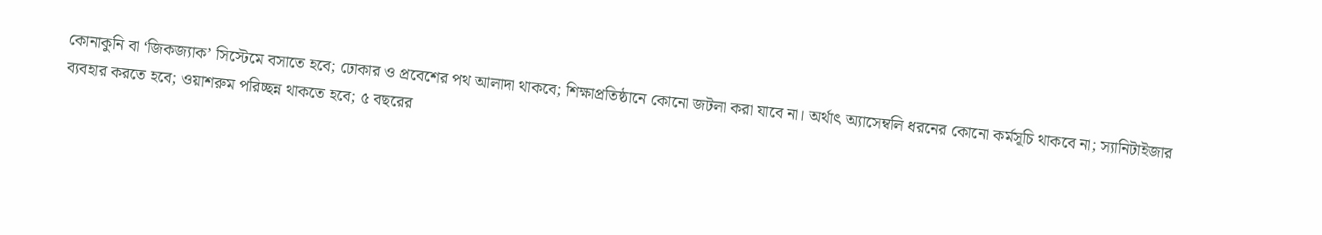কোনাকুনি বা ‘জিকজ্যাক’ সিস্টেমে বসাতে হবে; ঢোকার ও প্রবেশের পথ আলাদা থাকবে; শিক্ষাপ্রতিষ্ঠানে কোনো জটলা করা যাবে না। অর্থাৎ অ্যাসেম্বলি ধরনের কোনো কর্মসূচি থাকবে না; স্যানিটাইজার ব্যবহার করতে হবে; ওয়াশরুম পরিচ্ছন্ন থাকতে হবে; ৫ বছরের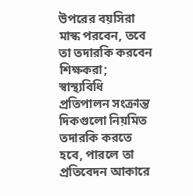উপরের বয়সিরা মাস্ক পরবেন, তবে তা তদারকি করবেন শিক্ষকরা; স্বাস্থ্যবিধি প্রতিপালন সংক্রান্ত দিকগুলো নিয়মিত তদারকি করতে হবে, পারলে তা প্রতিবেদন আকারে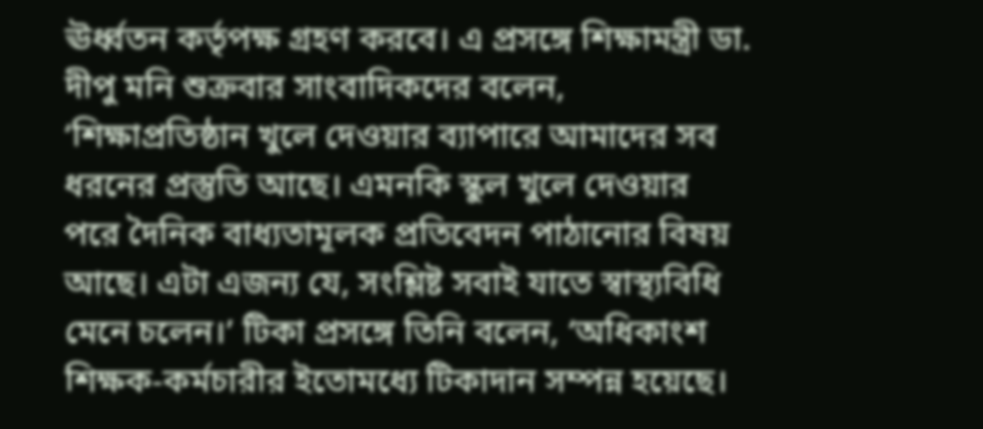ঊর্ধ্বতন কর্তৃপক্ষ গ্রহণ করবে। এ প্রসঙ্গে শিক্ষামন্ত্রী ডা. দীপু মনি শুক্রবার সাংবাদিকদের বলেন, ‘শিক্ষাপ্রতিষ্ঠান খুলে দেওয়ার ব্যাপারে আমাদের সব ধরনের প্রস্তুতি আছে। এমনকি স্কুল খুলে দেওয়ার পরে দৈনিক বাধ্যতামূলক প্রতিবেদন পাঠানোর বিষয় আছে। এটা এজন্য যে, সংশ্লিষ্ট সবাই যাতে স্বাস্থ্যবিধি মেনে চলেন।’ টিকা প্রসঙ্গে তিনি বলেন, ‘অধিকাংশ শিক্ষক-কর্মচারীর ইতোমধ্যে টিকাদান সম্পন্ন হয়েছে।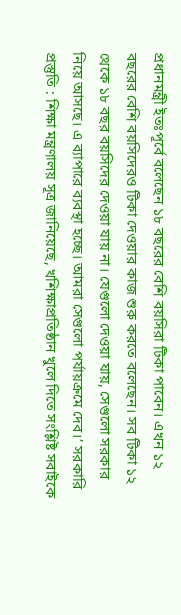প্রধানমন্ত্রী ইতঃপূর্বে বলেছেন ১৮ বছরের বেশি বয়সিরা টিকা পাবেন। এখন ১২ বছরের বেশি বয়সিদেরও টিকা দেওয়ার কাজ শুরু করতে বলেছেন। সব টিকা ১২ থেকে ১৮ বছর বয়সিদের দেওয়া যায় না। যেগুলো দেওয়া যায়, সেগুলো সরকার নিয়ে আসছে। এ ব্যাপারে ব্যবস্থা হচ্ছে। আমরা সেগুলো পর্যায়ক্রমে দেব।’ সরকারি প্রস্তুতি : শিক্ষা মন্ত্রণালয় সূত্র জানিয়েছে, খশিক্ষাপ্রতিষ্ঠান খুলে দিতে সংশ্লিষ্ট সবাইকে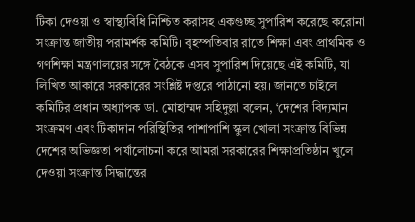টিকা দেওয়া ও স্বাস্থ্যবিধি নিশ্চিত করাসহ একগুচ্ছ সুপারিশ করেছে করোনা সংক্রান্ত জাতীয় পরামর্শক কমিটি। বৃহস্পতিবার রাতে শিক্ষা এবং প্রাথমিক ও গণশিক্ষা মন্ত্রণালয়ের সঙ্গে বৈঠকে এসব সুপারিশ দিয়েছে এই কমিটি, যা লিখিত আকারে সরকারের সংশ্লিষ্ট দপ্তরে পাঠানো হয়। জানতে চাইলে কমিটির প্রধান অধ্যাপক ডা. মোহাম্মদ সহিদুল্লা বলেন, ‘দেশের বিদ্যমান সংক্রমণ এবং টিকাদান পরিস্থিতির পাশাপাশি স্কুল খোলা সংক্রান্ত বিভিন্ন দেশের অভিজ্ঞতা পর্যালোচনা করে আমরা সরকারের শিক্ষাপ্রতিষ্ঠান খুলে দেওয়া সংক্রান্ত সিদ্ধান্তের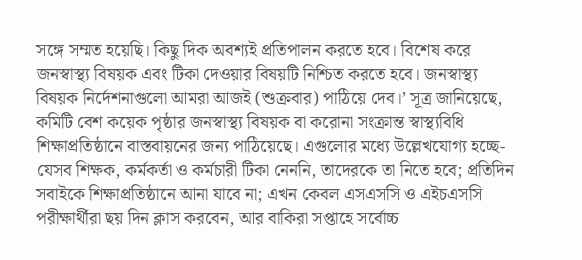সঙ্গে সম্মত হয়েছি। কিছু দিক অবশ্যই প্রতিপালন করতে হবে। বিশেষ করে জনস্বাস্থ্য বিষয়ক এবং টিকা দেওয়ার বিষয়টি নিশ্চিত করতে হবে। জনস্বাস্থ্য বিষয়ক নির্দেশনাগুলো আমরা আজই (শুক্রবার) পাঠিয়ে দেব।’ সূত্র জানিয়েছে, কমিটি বেশ কয়েক পৃষ্ঠার জনস্বাস্থ্য বিষয়ক বা করোনা সংক্রান্ত স্বাস্থ্যবিধি শিক্ষাপ্রতিষ্ঠানে বাস্তবায়নের জন্য পাঠিয়েছে। এগুলোর মধ্যে উল্লেখযোগ্য হচ্ছে-যেসব শিক্ষক, কর্মকর্তা ও কর্মচারী টিকা নেননি, তাদেরকে তা নিতে হবে; প্রতিদিন সবাইকে শিক্ষাপ্রতিষ্ঠানে আনা যাবে না; এখন কেবল এসএসসি ও এইচএসসি পরীক্ষার্থীরা ছয় দিন ক্লাস করবেন, আর বাকিরা সপ্তাহে সর্বোচ্চ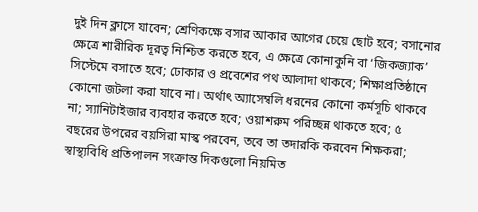দুই দিন ক্লাসে যাবেন; শ্রেণিকক্ষে বসার আকার আগের চেয়ে ছোট হবে; বসানোর ক্ষেত্রে শারীরিক দূরত্ব নিশ্চিত করতে হবে, এ ক্ষেত্রে কোনাকুনি বা ‘জিকজ্যাক’ সিস্টেমে বসাতে হবে; ঢোকার ও প্রবেশের পথ আলাদা থাকবে; শিক্ষাপ্রতিষ্ঠানে কোনো জটলা করা যাবে না। অর্থাৎ অ্যাসেম্বলি ধরনের কোনো কর্মসূচি থাকবে না; স্যানিটাইজার ব্যবহার করতে হবে; ওয়াশরুম পরিচ্ছন্ন থাকতে হবে; ৫ বছরের উপরের বয়সিরা মাস্ক পরবেন, তবে তা তদারকি করবেন শিক্ষকরা; স্বাস্থ্যবিধি প্রতিপালন সংক্রান্ত দিকগুলো নিয়মিত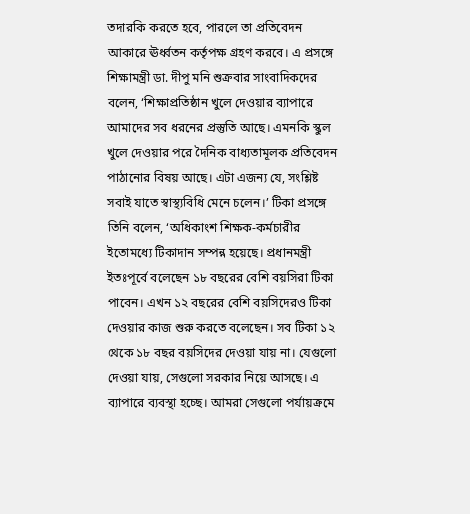তদারকি করতে হবে, পারলে তা প্রতিবেদন আকারে ঊর্ধ্বতন কর্তৃপক্ষ গ্রহণ করবে। এ প্রসঙ্গে শিক্ষামন্ত্রী ডা. দীপু মনি শুক্রবার সাংবাদিকদের বলেন, ‘শিক্ষাপ্রতিষ্ঠান খুলে দেওয়ার ব্যাপারে আমাদের সব ধরনের প্রস্তুতি আছে। এমনকি স্কুল খুলে দেওয়ার পরে দৈনিক বাধ্যতামূলক প্রতিবেদন পাঠানোর বিষয় আছে। এটা এজন্য যে, সংশ্লিষ্ট সবাই যাতে স্বাস্থ্যবিধি মেনে চলেন।’ টিকা প্রসঙ্গে তিনি বলেন, ‘অধিকাংশ শিক্ষক-কর্মচারীর ইতোমধ্যে টিকাদান সম্পন্ন হয়েছে। প্রধানমন্ত্রী ইতঃপূর্বে বলেছেন ১৮ বছরের বেশি বয়সিরা টিকা পাবেন। এখন ১২ বছরের বেশি বয়সিদেরও টিকা দেওয়ার কাজ শুরু করতে বলেছেন। সব টিকা ১২ থেকে ১৮ বছর বয়সিদের দেওয়া যায় না। যেগুলো দেওয়া যায়, সেগুলো সরকার নিয়ে আসছে। এ ব্যাপারে ব্যবস্থা হচ্ছে। আমরা সেগুলো পর্যায়ক্রমে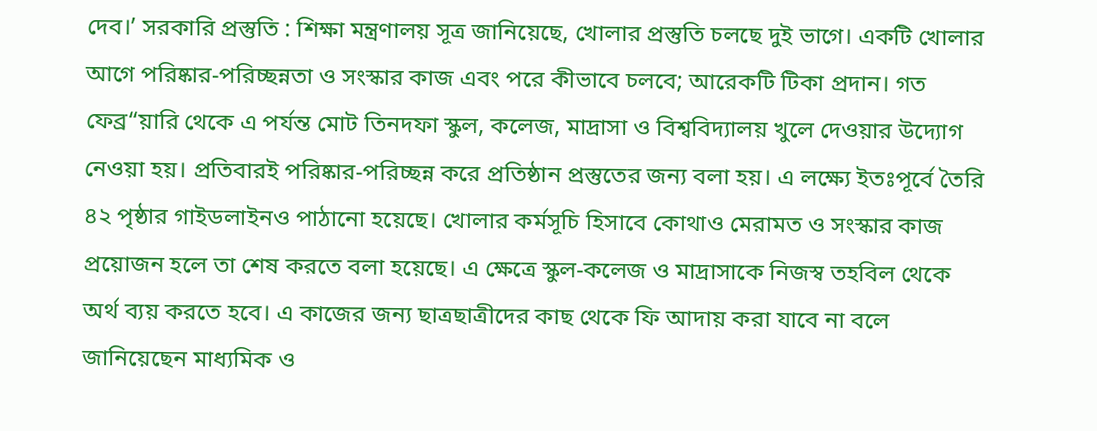দেব।’ সরকারি প্রস্তুতি : শিক্ষা মন্ত্রণালয় সূত্র জানিয়েছে, খোলার প্রস্তুতি চলছে দুই ভাগে। একটি খোলার আগে পরিষ্কার-পরিচ্ছন্নতা ও সংস্কার কাজ এবং পরে কীভাবে চলবে; আরেকটি টিকা প্রদান। গত ফেব্র“য়ারি থেকে এ পর্যন্ত মোট তিনদফা স্কুল, কলেজ, মাদ্রাসা ও বিশ্ববিদ্যালয় খুলে দেওয়ার উদ্যোগ নেওয়া হয়। প্রতিবারই পরিষ্কার-পরিচ্ছন্ন করে প্রতিষ্ঠান প্রস্তুতের জন্য বলা হয়। এ লক্ষ্যে ইতঃপূর্বে তৈরি ৪২ পৃষ্ঠার গাইডলাইনও পাঠানো হয়েছে। খোলার কর্মসূচি হিসাবে কোথাও মেরামত ও সংস্কার কাজ প্রয়োজন হলে তা শেষ করতে বলা হয়েছে। এ ক্ষেত্রে স্কুল-কলেজ ও মাদ্রাসাকে নিজস্ব তহবিল থেকে অর্থ ব্যয় করতে হবে। এ কাজের জন্য ছাত্রছাত্রীদের কাছ থেকে ফি আদায় করা যাবে না বলে জানিয়েছেন মাধ্যমিক ও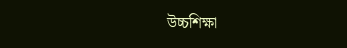উচ্চশিক্ষা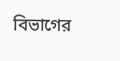বিভাগের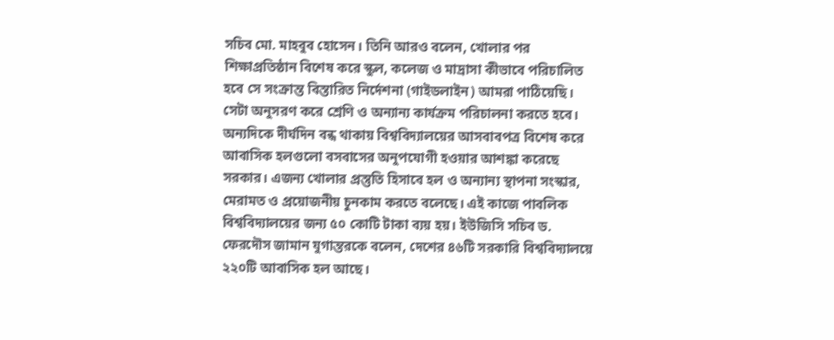সচিব মো. মাহবুব হোসেন। তিনি আরও বলেন, খোলার পর শিক্ষাপ্রতিষ্ঠান বিশেষ করে স্কুল, কলেজ ও মাদ্রাসা কীভাবে পরিচালিত হবে সে সংক্রান্ত বিস্তারিত নির্দেশনা (গাইডলাইন) আমরা পাঠিয়েছি। সেটা অনুসরণ করে শ্রেণি ও অন্যান্য কার্যক্রম পরিচালনা করতে হবে। অন্যদিকে দীর্ঘদিন বন্ধ থাকায় বিশ্ববিদ্যালয়ের আসবাবপত্র বিশেষ করে আবাসিক হলগুলো বসবাসের অনুপযোগী হওয়ার আশঙ্কা করেছে সরকার। এজন্য খোলার প্রস্তুতি হিসাবে হল ও অন্যান্য স্থাপনা সংস্কার, মেরামত ও প্রয়োজনীয় চুনকাম করতে বলেছে। এই কাজে পাবলিক বিশ্ববিদ্যালয়ের জন্য ৫০ কোটি টাকা ব্যয় হয়। ইউজিসি সচিব ড. ফেরদৌস জামান যুগান্তরকে বলেন, দেশের ৪৬টি সরকারি বিশ্ববিদ্যালয়ে ২২০টি আবাসিক হল আছে।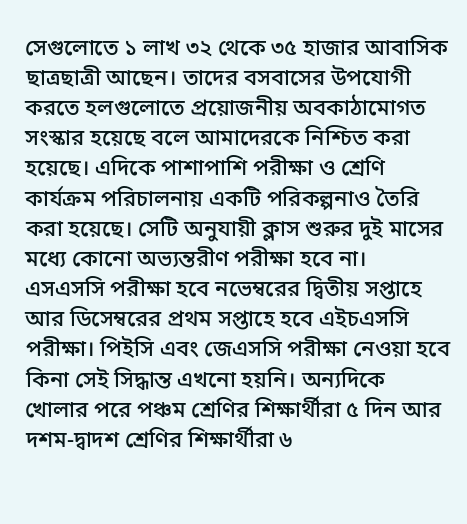সেগুলোতে ১ লাখ ৩২ থেকে ৩৫ হাজার আবাসিক ছাত্রছাত্রী আছেন। তাদের বসবাসের উপযোগী করতে হলগুলোতে প্রয়োজনীয় অবকাঠামোগত সংস্কার হয়েছে বলে আমাদেরকে নিশ্চিত করা হয়েছে। এদিকে পাশাপাশি পরীক্ষা ও শ্রেণি কার্যক্রম পরিচালনায় একটি পরিকল্পনাও তৈরি করা হয়েছে। সেটি অনুযায়ী ক্লাস শুরুর দুই মাসের মধ্যে কোনো অভ্যন্তরীণ পরীক্ষা হবে না। এসএসসি পরীক্ষা হবে নভেম্বরের দ্বিতীয় সপ্তাহে আর ডিসেম্বরের প্রথম সপ্তাহে হবে এইচএসসি পরীক্ষা। পিইসি এবং জেএসসি পরীক্ষা নেওয়া হবে কিনা সেই সিদ্ধান্ত এখনো হয়নি। অন্যদিকে খোলার পরে পঞ্চম শ্রেণির শিক্ষার্থীরা ৫ দিন আর দশম-দ্বাদশ শ্রেণির শিক্ষার্থীরা ৬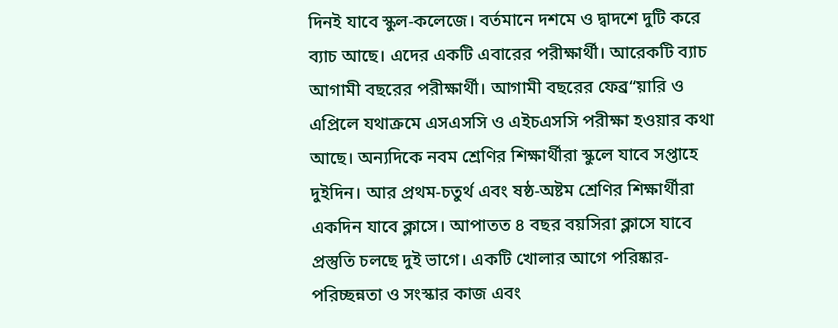দিনই যাবে স্কুল-কলেজে। বর্তমানে দশমে ও দ্বাদশে দুটি করে ব্যাচ আছে। এদের একটি এবারের পরীক্ষার্থী। আরেকটি ব্যাচ আগামী বছরের পরীক্ষার্থী। আগামী বছরের ফেব্র“য়ারি ও এপ্রিলে যথাক্রমে এসএসসি ও এইচএসসি পরীক্ষা হওয়ার কথা আছে। অন্যদিকে নবম শ্রেণির শিক্ষার্থীরা স্কুলে যাবে সপ্তাহে দুইদিন। আর প্রথম-চতুর্থ এবং ষষ্ঠ-অষ্টম শ্রেণির শিক্ষার্থীরা একদিন যাবে ক্লাসে। আপাতত ৪ বছর বয়সিরা ক্লাসে যাবে প্রস্তুতি চলছে দুই ভাগে। একটি খোলার আগে পরিষ্কার-পরিচ্ছন্নতা ও সংস্কার কাজ এবং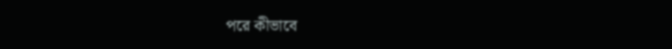পরে কীভাবে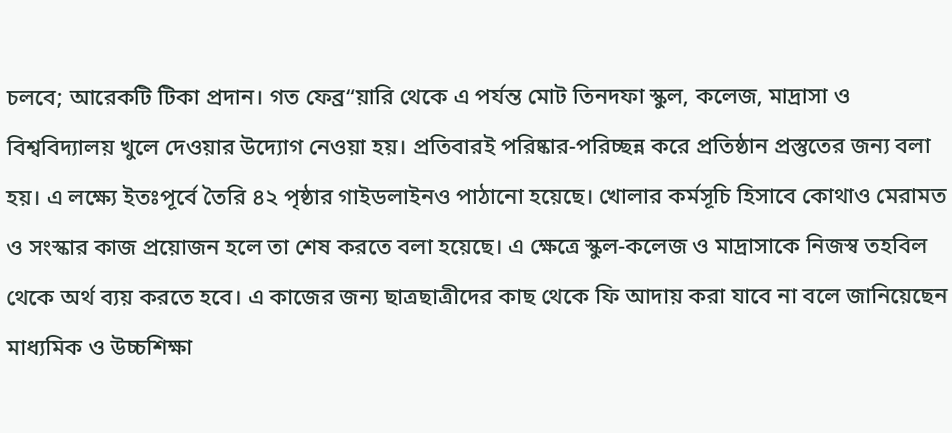চলবে; আরেকটি টিকা প্রদান। গত ফেব্র“য়ারি থেকে এ পর্যন্ত মোট তিনদফা স্কুল, কলেজ, মাদ্রাসা ও বিশ্ববিদ্যালয় খুলে দেওয়ার উদ্যোগ নেওয়া হয়। প্রতিবারই পরিষ্কার-পরিচ্ছন্ন করে প্রতিষ্ঠান প্রস্তুতের জন্য বলা হয়। এ লক্ষ্যে ইতঃপূর্বে তৈরি ৪২ পৃষ্ঠার গাইডলাইনও পাঠানো হয়েছে। খোলার কর্মসূচি হিসাবে কোথাও মেরামত ও সংস্কার কাজ প্রয়োজন হলে তা শেষ করতে বলা হয়েছে। এ ক্ষেত্রে স্কুল-কলেজ ও মাদ্রাসাকে নিজস্ব তহবিল থেকে অর্থ ব্যয় করতে হবে। এ কাজের জন্য ছাত্রছাত্রীদের কাছ থেকে ফি আদায় করা যাবে না বলে জানিয়েছেন মাধ্যমিক ও উচ্চশিক্ষা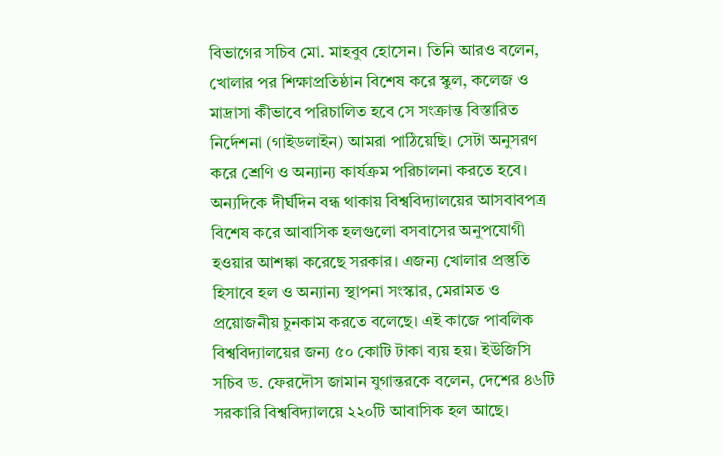বিভাগের সচিব মো. মাহবুব হোসেন। তিনি আরও বলেন, খোলার পর শিক্ষাপ্রতিষ্ঠান বিশেষ করে স্কুল, কলেজ ও মাদ্রাসা কীভাবে পরিচালিত হবে সে সংক্রান্ত বিস্তারিত নির্দেশনা (গাইডলাইন) আমরা পাঠিয়েছি। সেটা অনুসরণ করে শ্রেণি ও অন্যান্য কার্যক্রম পরিচালনা করতে হবে। অন্যদিকে দীর্ঘদিন বন্ধ থাকায় বিশ্ববিদ্যালয়ের আসবাবপত্র বিশেষ করে আবাসিক হলগুলো বসবাসের অনুপযোগী হওয়ার আশঙ্কা করেছে সরকার। এজন্য খোলার প্রস্তুতি হিসাবে হল ও অন্যান্য স্থাপনা সংস্কার, মেরামত ও প্রয়োজনীয় চুনকাম করতে বলেছে। এই কাজে পাবলিক বিশ্ববিদ্যালয়ের জন্য ৫০ কোটি টাকা ব্যয় হয়। ইউজিসি সচিব ড. ফেরদৌস জামান যুগান্তরকে বলেন, দেশের ৪৬টি সরকারি বিশ্ববিদ্যালয়ে ২২০টি আবাসিক হল আছে।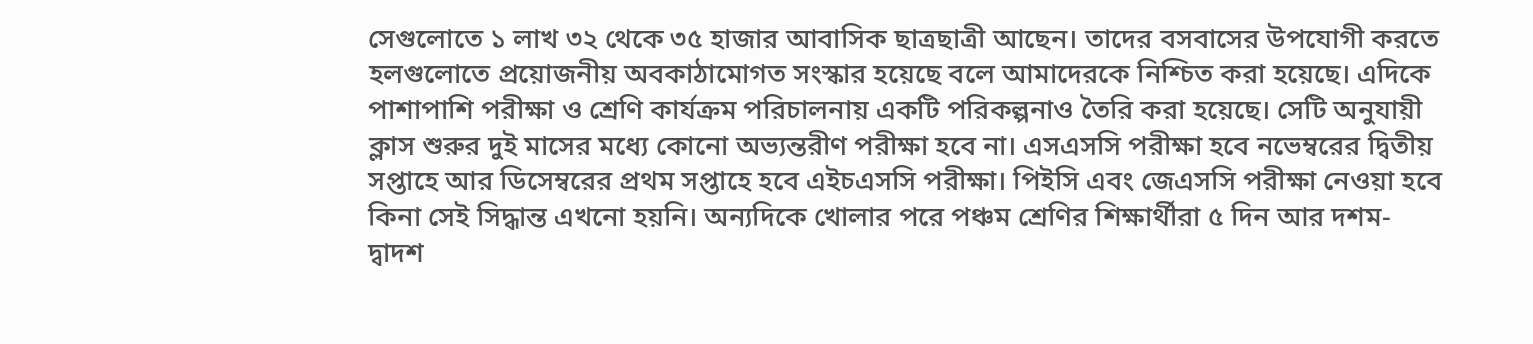সেগুলোতে ১ লাখ ৩২ থেকে ৩৫ হাজার আবাসিক ছাত্রছাত্রী আছেন। তাদের বসবাসের উপযোগী করতে হলগুলোতে প্রয়োজনীয় অবকাঠামোগত সংস্কার হয়েছে বলে আমাদেরকে নিশ্চিত করা হয়েছে। এদিকে পাশাপাশি পরীক্ষা ও শ্রেণি কার্যক্রম পরিচালনায় একটি পরিকল্পনাও তৈরি করা হয়েছে। সেটি অনুযায়ী ক্লাস শুরুর দুই মাসের মধ্যে কোনো অভ্যন্তরীণ পরীক্ষা হবে না। এসএসসি পরীক্ষা হবে নভেম্বরের দ্বিতীয় সপ্তাহে আর ডিসেম্বরের প্রথম সপ্তাহে হবে এইচএসসি পরীক্ষা। পিইসি এবং জেএসসি পরীক্ষা নেওয়া হবে কিনা সেই সিদ্ধান্ত এখনো হয়নি। অন্যদিকে খোলার পরে পঞ্চম শ্রেণির শিক্ষার্থীরা ৫ দিন আর দশম-দ্বাদশ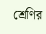শ্রেণির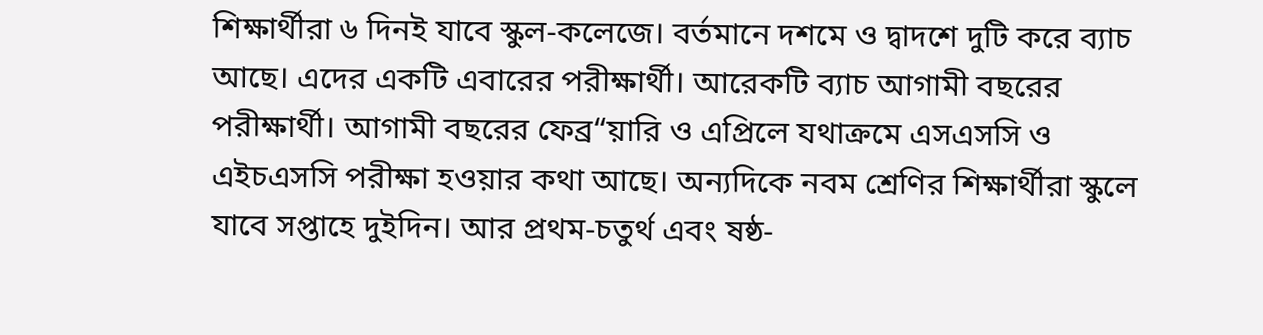শিক্ষার্থীরা ৬ দিনই যাবে স্কুল-কলেজে। বর্তমানে দশমে ও দ্বাদশে দুটি করে ব্যাচ আছে। এদের একটি এবারের পরীক্ষার্থী। আরেকটি ব্যাচ আগামী বছরের পরীক্ষার্থী। আগামী বছরের ফেব্র“য়ারি ও এপ্রিলে যথাক্রমে এসএসসি ও এইচএসসি পরীক্ষা হওয়ার কথা আছে। অন্যদিকে নবম শ্রেণির শিক্ষার্থীরা স্কুলে যাবে সপ্তাহে দুইদিন। আর প্রথম-চতুর্থ এবং ষষ্ঠ-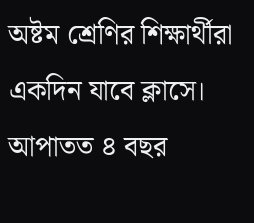অষ্টম শ্রেণির শিক্ষার্থীরা একদিন যাবে ক্লাসে। আপাতত ৪ বছর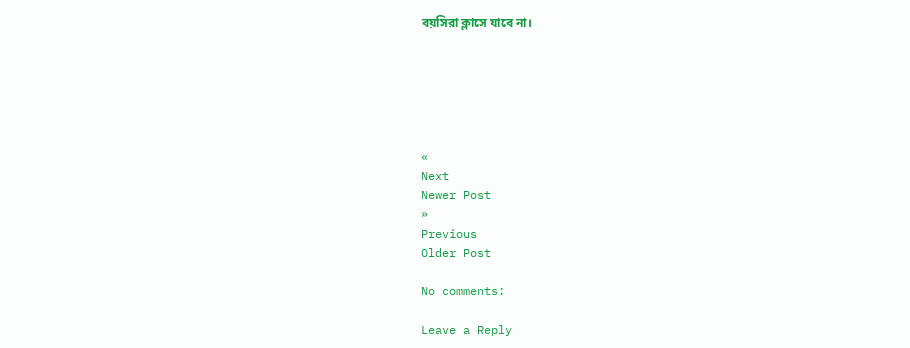বয়সিরা ক্লাসে যাবে না।






«
Next
Newer Post
»
Previous
Older Post

No comments:

Leave a Reply